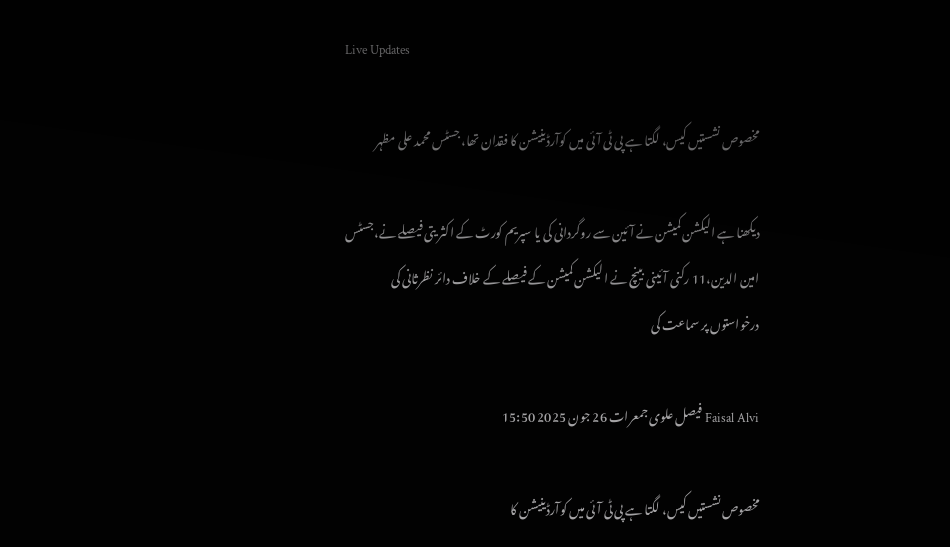Live Updates

مخصوص نشستیں کیس، لگتا ہے پی ٹی آئی میں کوآرڈینیشن کا فقدان تھا، جسٹس محمد علی مظہر

دیکھنا ہے الیکشن کمیشن نے آئین سے روگردانی کی یا سپریم کورٹ کے اکثر یتی فیصلے نے،جسٹس امین الدین،11 رکنی آئینی بینچ نے ا لیکشن کمیشن کے فیصلے کے خلاف دائر نظرثانی کی درخواستوں پر سماعت کی

Faisal Alvi فیصل علوی جمعرات 26 جون 2025 15:50

مخصوص نشستیں کیس، لگتا ہے پی ٹی آئی میں کوآرڈینیشن کا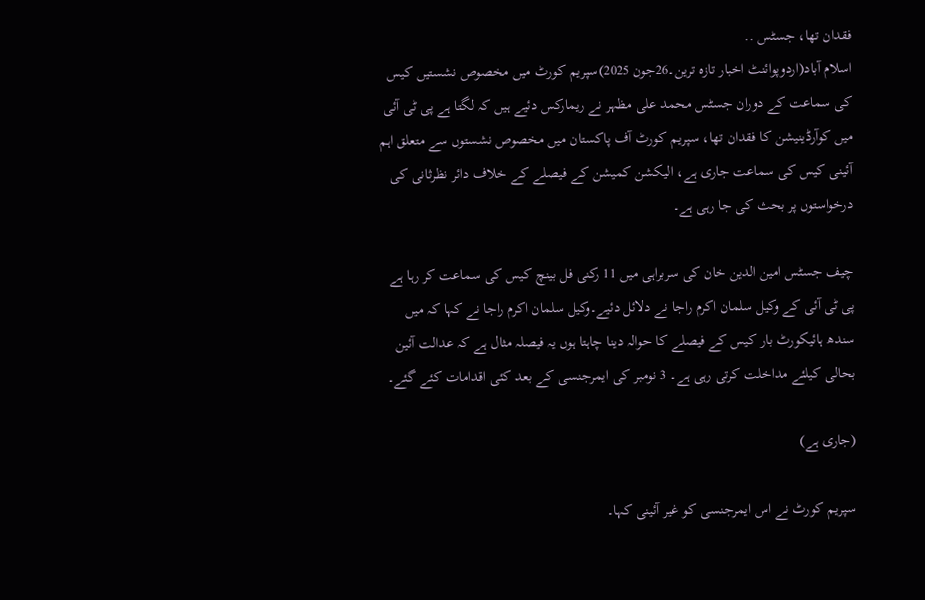فقدان تھا، جسٹس ..
اسلام آباد(اردوپوائنٹ اخبار تازہ ترین۔26جون 2025)سپریم کورٹ میں مخصوص نشستیں کیس کی سماعت کے دوران جسٹس محمد علی مظہر نے ریمارکس دئیے ہیں کہ لگتا ہے پی ٹی آئی میں کوآرڈینیشن کا فقدان تھا، سپریم کورٹ آف پاکستان میں مخصوص نشستوں سے متعلق اہم آئینی کیس کی سماعت جاری ہے، الیکشن کمیشن کے فیصلے کے خلاف دائر نظرثانی کی درخواستوں پر بحث کی جا رہی ہے۔

چیف جسٹس امین الدین خان کی سربراہی میں 11 رکنی فل بینچ کیس کی سماعت کر رہا ہے پی ٹی آئی کے وکیل سلمان اکرم راجا نے دلائل دئیے۔وکیل سلمان اکرم راجا نے کہا کہ میں سندھ ہائیکورٹ بار کیس کے فیصلے کا حوالہ دینا چاہتا ہوں یہ فیصلہ مثال ہے کہ عدالت آئین بحالی کیلئے مداخلت کرتی رہی ہے۔ 3 نومبر کی ایمرجنسی کے بعد کئی اقدامات کئے گئے۔

(جاری ہے)

سپریم کورٹ نے اس ایمرجنسی کو غیر آئینی کہا۔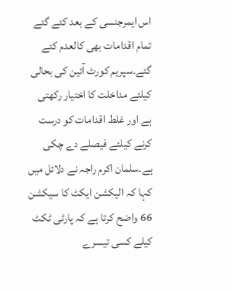اس ایمرجنسی کے بعد کئے گئے تمام اقدامات بھی کالعدم کئے گئے۔سپریم کورٹ آئین کی بحالی کیلئے مداخلت کا اختیار رکھتی ہے اور غلط اقدامات کو درست کرنے کیلئے فیصلے دے چکی ہے۔سلمان اکرم راجہ نے دلائل میں کہا کہ الیکشن ایکٹ کا سیکشن 66 واضح کرتا ہے کہ پارٹی ٹکٹ کیلے کسی تیسرے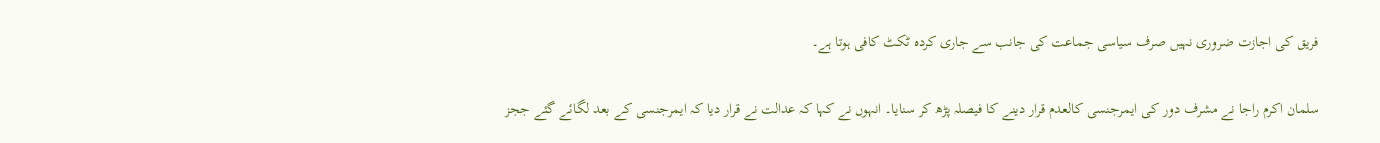فریق کی اجازت ضروری نہیں صرف سیاسی جماعت کی جانب سے جاری کردہ ٹکٹ کافی ہوتا ہے۔

سلمان اکرم راجا نے مشرف دور کی ایمرجنسی کالعدم قرار دینے کا فیصلہ پڑھ کر سنایا۔ انہوں نے کہا کہ عدالت نے قرار دیا کہ ایمرجنسی کے بعد لگائے گئے ججز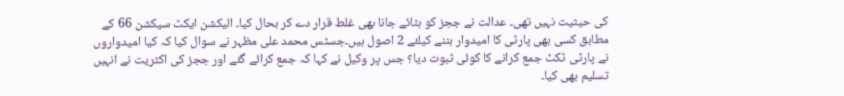کی حیثیت نہیں تھی۔ عدالت نے ججز کو ہٹائے جانا بھی غلط قرار دے کر بحال کیا۔ الیکشن ایکٹ سیکشن 66 کے مطابق کسی بھی پارٹی کا امیدوار بننے کیلئے 2 اصول ہیں۔جسٹس محمد علی مظہر نے سوال کیا کہ کیا امیدواروں نے پارٹی ٹکٹ جمع کرانے کا کوئی ثبوت دیا؟ جس پر وکیل نے کہا کہ جمع کرائے گئے اور ججز کی اکثریت نے انہیں تسلیم بھی کیا۔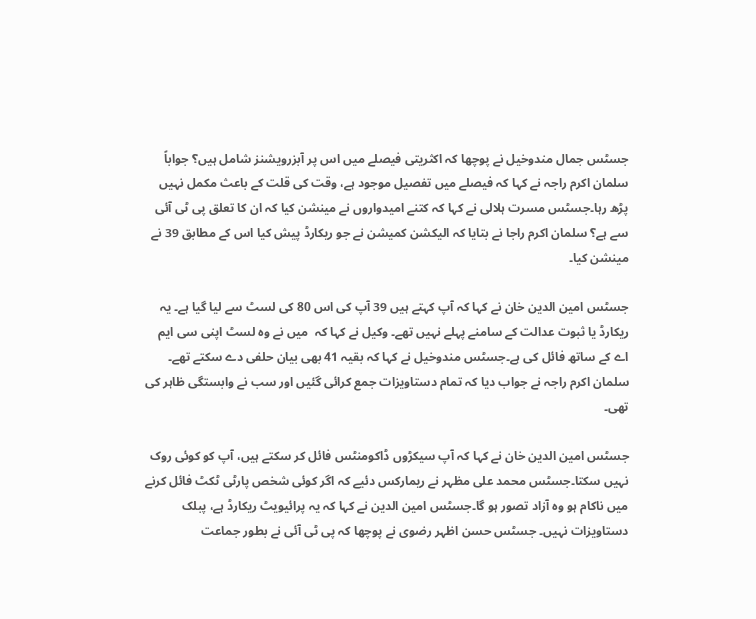جسٹس جمال مندوخیل نے پوچھا کہ اکثریتی فیصلے میں اس پر آبزرویشنز شامل ہیں؟ جواباً سلمان اکرم راجہ نے کہا کہ فیصلے میں تفصیل موجود ہے، وقت کی قلت کے باعث مکمل نہیں پڑھ رہا۔جسٹس مسرت ہلالی نے کہا کہ کتنے امیدواروں نے مینشن کیا کہ ان کا تعلق پی ٹی آئی سے ہے؟ سلمان اکرم راجا نے بتایا کہ الیکشن کمیشن نے جو ریکارڈ پیش کیا اس کے مطابق 39 نے مینشن کیا۔

جسٹس امین الدین خان نے کہا کہ آپ کہتے ہیں 39 آپ کی اس 80 کی لسٹ سے لیا گیا ہے۔ یہ ریکارڈ یا ثبوت عدالت کے سامنے پہلے نہیں تھے۔ وکیل نے کہا کہ  میں نے وہ لسٹ اپنی سی ایم اے کے ساتھ فائل کی ہے۔جسٹس مندوخیل نے کہا کہ بقیہ 41 بھی بیان حلفی دے سکتے تھے۔ سلمان اکرم راجہ نے جواب دیا کہ تمام دستاویزات جمع کرائی گئیں اور سب نے وابستگی ظاہر کی تھی۔

جسٹس امین الدین خان نے کہا کہ آپ سیکڑوں ڈاکومنٹس فائل کر سکتے ہیں، آپ کو کوئی روک نہیں سکتا۔جسٹس محمد علی مظہر نے ریمارکس دئیے کہ اگر کوئی شخص پارٹی ٹکٹ فائل کرنے میں ناکام ہو وہ آزاد تصور ہو گا۔جسٹس امین الدین نے کہا کہ یہ پرائیویٹ ریکارڈ ہے، پبلک دستاویزات نہیں۔ جسٹس حسن اظہر رضوی نے پوچھا کہ پی ٹی آئی نے بطور جماعت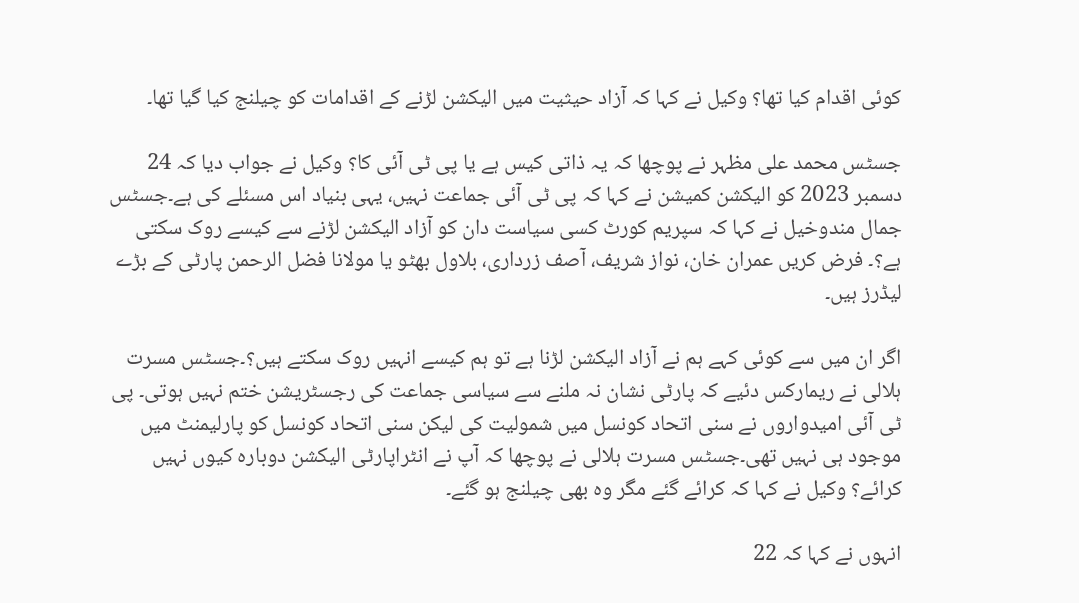کوئی اقدام کیا تھا؟ وکیل نے کہا کہ آزاد حیثیت میں الیکشن لڑنے کے اقدامات کو چیلنج کیا گیا تھا۔

جسٹس محمد علی مظہر نے پوچھا کہ یہ ذاتی کیس ہے یا پی ٹی آئی کا؟ وکیل نے جواب دیا کہ 24 دسمبر 2023 کو الیکشن کمیشن نے کہا کہ پی ٹی آئی جماعت نہیں، یہی بنیاد اس مسئلے کی ہے۔جسٹس جمال مندوخیل نے کہا کہ سپریم کورٹ کسی سیاست دان کو آزاد الیکشن لڑنے سے کیسے روک سکتی ہے؟۔ فرض کریں عمران خان، نواز شریف، آصف زرداری، بلاول بھٹو یا مولانا فضل الرحمن پارٹی کے بڑے لیڈرز ہیں۔

اگر ان میں سے کوئی کہے ہم نے آزاد الیکشن لڑنا ہے تو ہم کیسے انہیں روک سکتے ہیں؟۔جسٹس مسرت ہلالی نے ریمارکس دئیے کہ پارٹی نشان نہ ملنے سے سیاسی جماعت کی رجسٹریشن ختم نہیں ہوتی۔ پی ٹی آئی امیدواروں نے سنی اتحاد کونسل میں شمولیت کی لیکن سنی اتحاد کونسل کو پارلیمنٹ میں موجود ہی نہیں تھی۔جسٹس مسرت ہلالی نے پوچھا کہ آپ نے انٹراپارٹی الیکشن دوبارہ کیوں نہیں کرائے؟ وکیل نے کہا کہ کرائے گئے مگر وہ بھی چیلنج ہو گئے۔

انہوں نے کہا کہ 22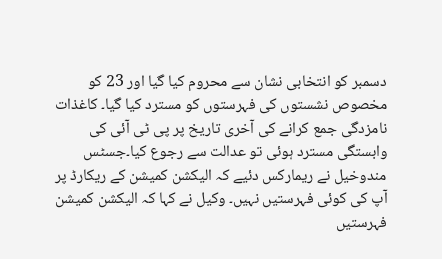دسمبر کو انتخابی نشان سے محروم کیا گیا اور 23 کو مخصوص نشستوں کی فہرستوں کو مسترد کیا گیا۔ کاغذات نامزدگی جمع کرانے کی آخری تاریخ پر پی ٹی آئی کی وابستگی مسترد ہوئی تو عدالت سے رجوع کیا۔جسٹس مندوخیل نے ریمارکس دئیے کہ الیکشن کمیشن کے ریکارڈ پر آپ کی کوئی فہرستیں نہیں۔ وکیل نے کہا کہ الیکشن کمیشن فہرستیں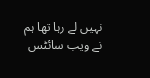نہیں لے رہا تھا ہم نے ویب سائٹس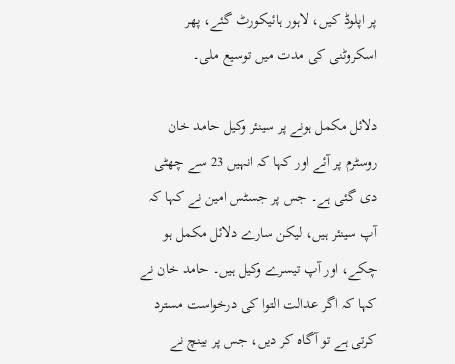پر اپلوڈ کیں، لاہور ہائیکورٹ گئے، پھر اسکروٹنی کی مدت میں توسیع ملی۔

دلائل مکمل ہونے پر سینئر وکیل حامد خان روسٹرم پر آئے اور کہا کہ انہیں 23 سے چھٹی دی گئی ہے۔ جس پر جسٹس امین نے کہا کہ آپ سینئر ہیں، لیکن سارے دلائل مکمل ہو چکے، اور آپ تیسرے وکیل ہیں۔ حامد خان نے کہا کہ اگر عدالت التوا کی درخواست مسترد کرتی ہے تو آگاہ کر دیں، جس پر بینچ نے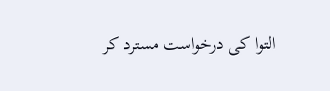التوا کی درخواست مسترد کر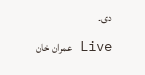دی۔

Live عمران خان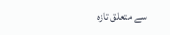سے متعلق تازہ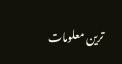ترین معلومات